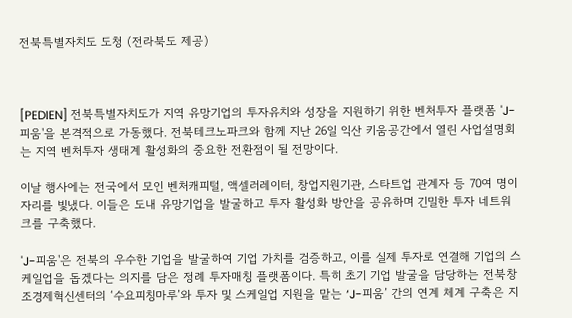전북특별자치도 도청 (전라북도 제공)



[PEDIEN] 전북특별자치도가 지역 유망기업의 투자유치와 성장을 지원하기 위한 벤처투자 플랫폼 'J-피움'을 본격적으로 가동했다. 전북테크노파크와 함께 지난 26일 익산 키움공간에서 열린 사업설명회는 지역 벤처투자 생태계 활성화의 중요한 전환점이 될 전망이다.

이날 행사에는 전국에서 모인 벤처캐피털, 액셀러레이터, 창업지원기관, 스타트업 관계자 등 70여 명이 자리를 빛냈다. 이들은 도내 유망기업을 발굴하고 투자 활성화 방안을 공유하며 긴밀한 투자 네트워크를 구축했다.

'J-피움'은 전북의 우수한 기업을 발굴하여 기업 가치를 검증하고, 이를 실제 투자로 연결해 기업의 스케일업을 돕겠다는 의지를 담은 정례 투자매칭 플랫폼이다. 특히 초기 기업 발굴을 담당하는 전북창조경제혁신센터의 ‘수요피칭마루’와 투자 및 스케일업 지원을 맡는 ‘J-피움’ 간의 연계 체계 구축은 지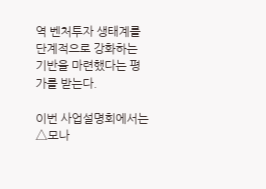역 벤처투자 생태계를 단계적으로 강화하는 기반을 마련했다는 평가를 받는다.

이번 사업설명회에서는 △모나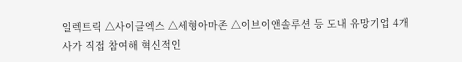일렉트릭 △사이클엑스 △세형아마존 △이브이앤솔루션 등 도내 유망기업 4개사가 직접 참여해 혁신적인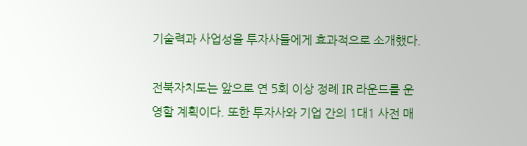기술력과 사업성을 투자사들에게 효과적으로 소개했다.

전북자치도는 앞으로 연 5회 이상 정례 IR 라운드를 운영할 계획이다. 또한 투자사와 기업 간의 1대1 사전 매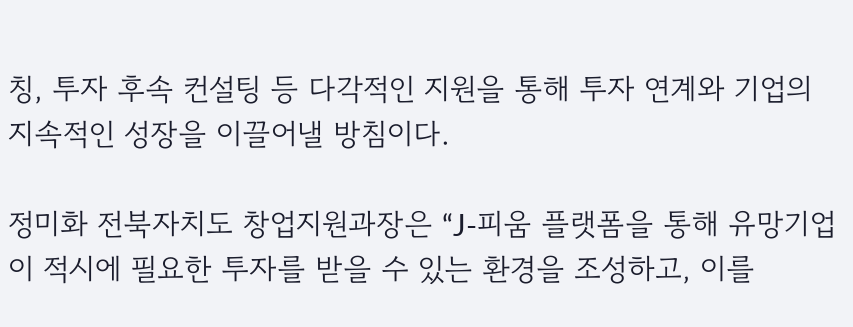칭, 투자 후속 컨설팅 등 다각적인 지원을 통해 투자 연계와 기업의 지속적인 성장을 이끌어낼 방침이다.

정미화 전북자치도 창업지원과장은 “J-피움 플랫폼을 통해 유망기업이 적시에 필요한 투자를 받을 수 있는 환경을 조성하고, 이를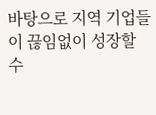바탕으로 지역 기업들이 끊임없이 성장할 수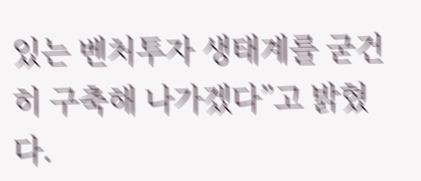있는 벤처투자 생태계를 굳건히 구축해 나가겠다”고 밝혔다.